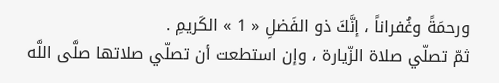ورحمَةً وغُفراناً ، إنَّكَ ذو الفَضلِ « 1 » الكَريمِ .
ثمّ تصلّي صلاة الزّيارة ، وإن استطعت أن تصلّي صلاتها صلَّى اللَّه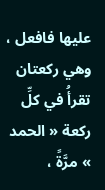عليها فافعل ، وهي ركعتان تقرأُ في كلِّ ركعة « الحمد » مرَّةً ،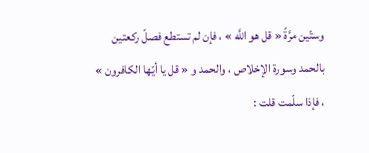وستّين مرَّةً « قل هو اللَّه » ، فإن لم تستطع فصلّ ركعتين بالحمد وسورة الإخلاص ، والحمد و « قل يا أيّها الكافرون » ، فإذا سلّمت قلت :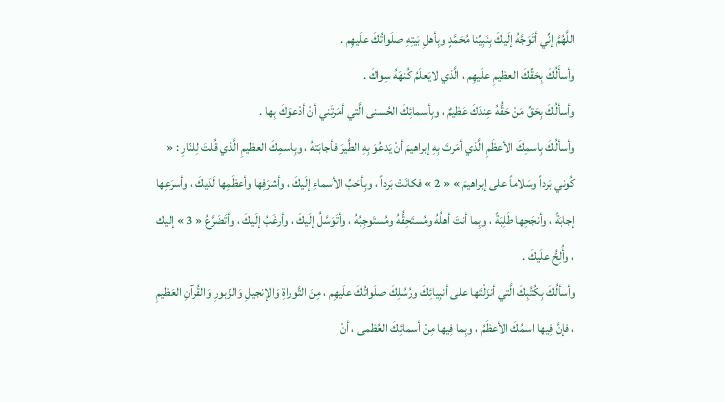اللَّهُمَّ إنِّي أتَوَجَّهُ إلَيكَ بِنَبِيِّنا مُحَمَّدٍ وبِأهلِ بَيتِهِ صلَواتُكَ علَيهِم .
وأسأَلُكَ بِحَقِّكَ العظيمِ علَيهِم ، الَّذي لايَعلَمُ كُنهَهُ سِواكَ .
وأسألُكَ بِحَقِّ مَنْ حَقُّهُ عِندَكَ عَظيمٌ ، وبِأسمائِكَ الحُسنى الَّتي أمَرتَني أنْ أدْعوَكَ بِها .
وأسألُكَ بِاسمِكَ الأعظَمِ الَّذي أمَرتَ بِهِ إبراهيمَ أنْ يَدعُوَ بِهِ الطَّيرَ فأجابَتهُ ، وبِاسمِكَ العظيمِ الَّذي قُلتَ لِلنّارِ : « كُوني بَرداً وسَلاماً على إبراهيمَ » « 2 » فكانَتْ بَرداً ، وبِأحَبِّ الأسماءِ إلَيكَ ، وأشرَفِها وأعظَمِها لَدَيكَ ، وأسرَعِها إجابَةً ، وأنجَحِها طَلِبَةً ، وبِما أنتَ أهلُهُ ومُستَحِقُّهُ ومُستَوجِبُهُ ، وأتَوَسَّلُ إلَيكَ ، وأرغَبُ إلَيكَ ، وأتَضَرَّعُ « 3 » إليك ، وأُلِحُّ علَيكَ .
وأسألُكَ بِكُتُبِكَ الَّتي أنزَلْتَها على أنبِيائِكَ ورُسُلِكَ صلَواتُكَ علَيهِم ، مِنَ التَّوراةِ وَالإنجيلِ وَالزّبورِ وَالقُرآنِ العَظيمِ ، فإنَّ فِيها اسمُكَ الأعظَمُ ، وبِما فِيها مِنْ أسمائِكَ العُظمى ، أنْ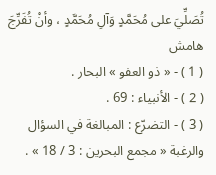تُصَلِّيَ على مُحَمَّدٍ وَآلِ مُحَمَّدٍ ، وأنْ تُفَرِّجَ
هامش
( 1 ) - « ذو العفو » البحار .
( 2 ) - الأنبياء : 69 .
( 3 ) - التضرّع : المبالغة في السؤال والرغبة « مجمع البحرين : 3 / 18 » .